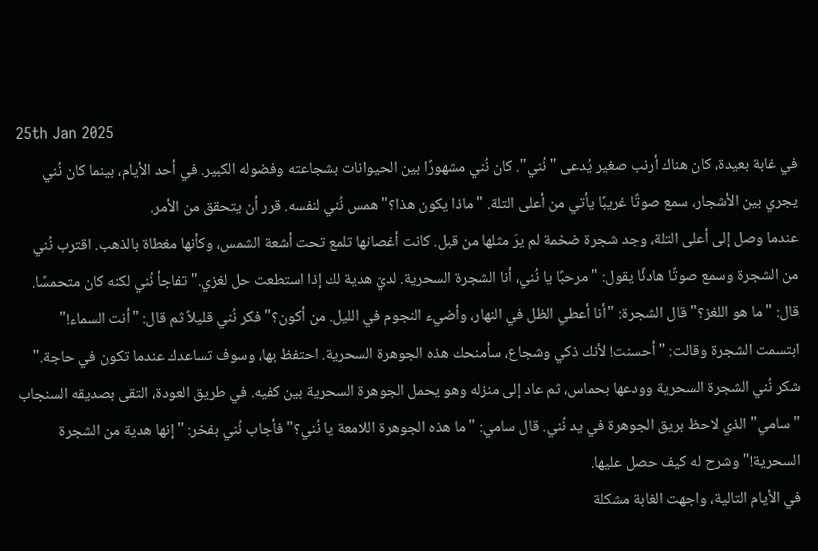25th Jan 2025
في غابة بعيدة، كان هناك أرنب صغير يُدعى "نُني". كان نُني مشهورًا بين الحيوانات بشجاعته وفضوله الكبير. في أحد الأيام، بينما كان نُني يجري بين الأشجار، سمع صوتًا غريبًا يأتي من أعلى التلة. "ماذا يكون هذا؟" همس نُني لنفسه. قرر أن يتحقق من الأمر.
عندما وصل إلى أعلى التلة، وجد شجرة ضخمة لم يرَ مثلها من قبل. كانت أغصانها تلمع تحت أشعة الشمس، وكأنها مغطاة بالذهب. اقترب نُني من الشجرة وسمع صوتًا هادئًا يقول: "مرحبًا يا نُني، أنا الشجرة السحرية. لديّ هدية لك إذا استطعت حل لغزي." تفاجأ نُني لكنه كان متحمسًا. قال: "ما هو اللغز؟" قال الشجرة: "أنا أعطي الظل في النهار، وأضيء النجوم في الليل. من أكون؟" فكر نُني قليلاً ثم قال: "أنت السماء!" ابتسمت الشجرة وقالت: "أحسنت! لأنك ذكي وشجاع، سأمنحك هذه الجوهرة السحرية. احتفظ بها، وسوف تساعدك عندما تكون في حاجة."
شكر نُني الشجرة السحرية وودعها بحماس، ثم عاد إلى منزله وهو يحمل الجوهرة السحرية بين كفيه. في طريق العودة، التقى بصديقه السنجاب "سامي" الذي لاحظ بريق الجوهرة في يد نُني. قال سامي: "ما هذه الجوهرة اللامعة يا نُني؟" فأجاب نُني بفخر: "إنها هدية من الشجرة السحرية!" وشرح له كيف حصل عليها.
في الأيام التالية، واجهت الغابة مشكلة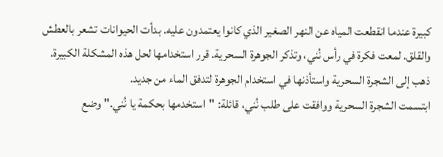كبيرة عندما انقطعت المياه عن النهر الصغير الذي كانوا يعتمدون عليه. بدأت الحيوانات تشعر بالعطش والقلق. لمعت فكرة في رأس نُني، وتذكر الجوهرة السحرية. قرر استخدامها لحل هذه المشكلة الكبيرة. ذهب إلى الشجرة السحرية واستأذنها في استخدام الجوهرة لتدفق الماء من جديد.
ابتسمت الشجرة السحرية ووافقت على طلب نُني، قائلة: "استخدمها بحكمة يا نُني." وضع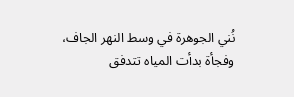نُني الجوهرة في وسط النهر الجاف، وفجأة بدأت المياه تتدفق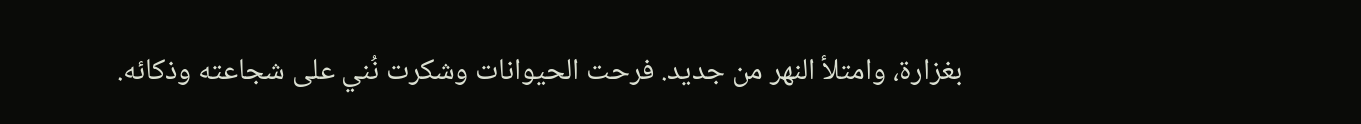بغزارة، وامتلأ النهر من جديد. فرحت الحيوانات وشكرت نُني على شجاعته وذكائه.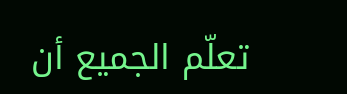تعلّم الجميع أن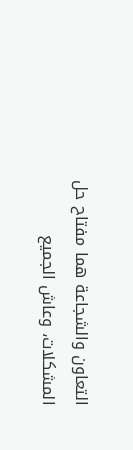التعاون والشجاعة هما مفتاح حل المشكلات، وعاش الجميع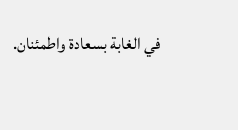في الغابة بسعادة واطمئنان.